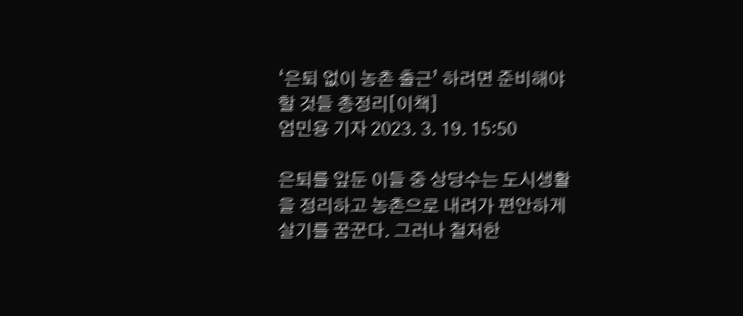‘은퇴 없이 농촌 출근’ 하려면 준비해야 할 것들 총정리[이책]
엄민용 기자 2023. 3. 19. 15:50

은퇴를 앞둔 이들 중 상당수는 도시생활을 정리하고 농촌으로 내려가 편안하게 살기를 꿈꾼다. 그러나 철저한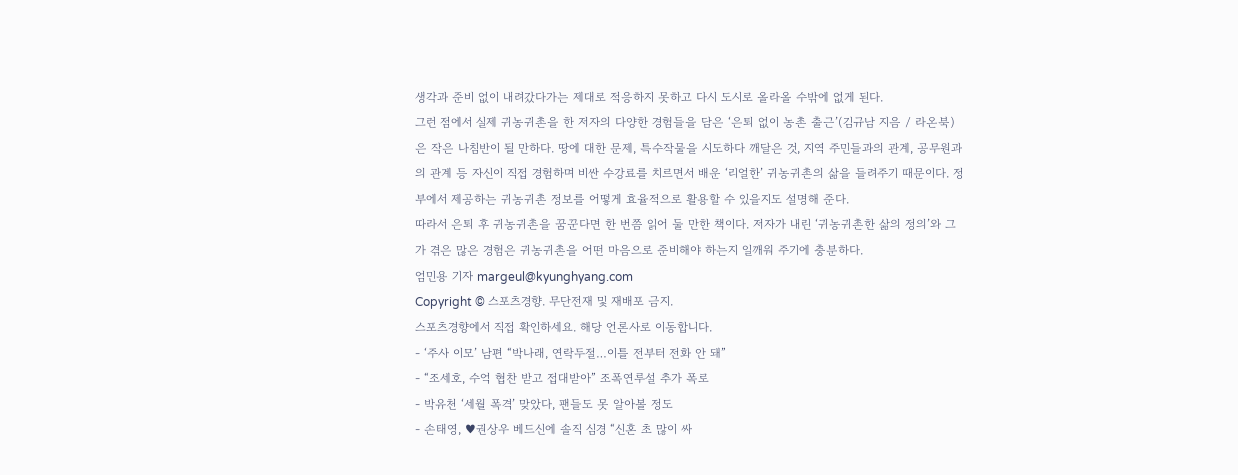생각과 준비 없이 내려갔다가는 제대로 적응하지 못하고 다시 도시로 올라올 수밖에 없게 된다.
그런 점에서 실제 귀농귀촌을 한 저자의 다양한 경험들을 담은 ‘은퇴 없이 농촌 출근’(김규남 지음 / 라온북)은 작은 나침반이 될 만하다. 땅에 대한 문제, 특수작물을 시도하다 깨달은 것, 지역 주민들과의 관계, 공무원과의 관계 등 자신이 직접 경험하며 비싼 수강료를 치르면서 배운 ‘리얼한’ 귀농귀촌의 삶을 들려주기 때문이다. 정부에서 제공하는 귀농귀촌 정보를 어떻게 효율적으로 활용할 수 있을지도 설명해 준다.
따라서 은퇴 후 귀농귀촌을 꿈꾼다면 한 번쯤 읽어 둘 만한 책이다. 저자가 내린 ‘귀농귀촌한 삶의 정의’와 그가 겪은 많은 경험은 귀농귀촌을 어떤 마음으로 준비해야 하는지 일깨워 주기에 충분하다.
엄민용 기자 margeul@kyunghyang.com
Copyright © 스포츠경향. 무단전재 및 재배포 금지.
스포츠경향에서 직접 확인하세요. 해당 언론사로 이동합니다.
- ‘주사 이모’ 남편 “박나래, 연락두절…이틀 전부터 전화 안 돼”
- “조세호, 수억 협찬 받고 접대받아” 조폭연루설 추가 폭로
- 박유천 ‘세월 폭격’ 맞았다, 팬들도 못 알아볼 정도
- 손태영, ♥권상우 베드신에 솔직 심경 “신혼 초 많이 싸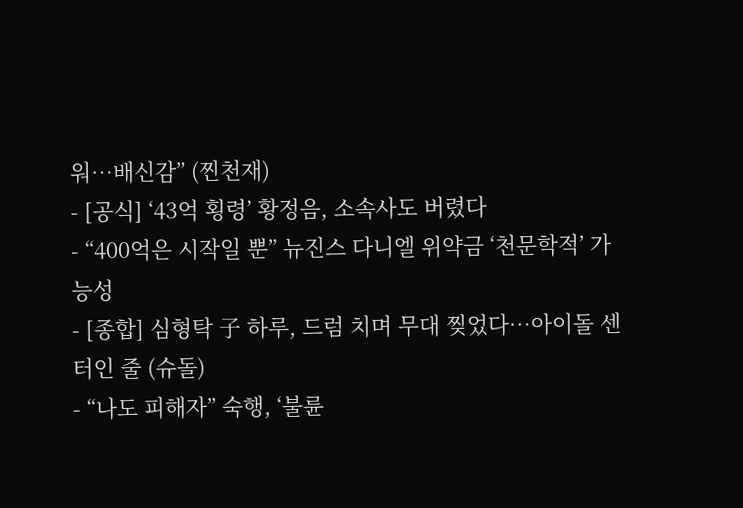워…배신감” (찐천재)
- [공식] ‘43억 횡령’ 황정음, 소속사도 버렸다
- “400억은 시작일 뿐” 뉴진스 다니엘 위약금 ‘천문학적’ 가능성
- [종합] 심형탁 子 하루, 드럼 치며 무대 찢었다…아이돌 센터인 줄 (슈돌)
- “나도 피해자” 숙행, ‘불륜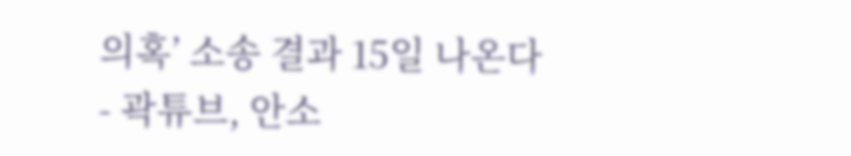의혹’ 소송 결과 15일 나온다
- 곽튜브, 안소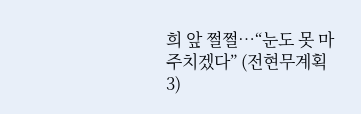희 앞 쩔쩔…“눈도 못 마주치겠다” (전현무계획3)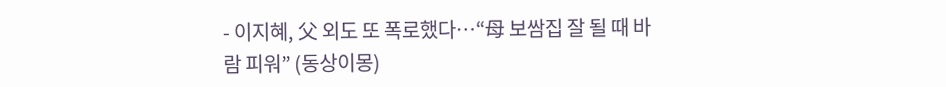- 이지혜, 父 외도 또 폭로했다…“母 보쌈집 잘 될 때 바람 피워” (동상이몽)